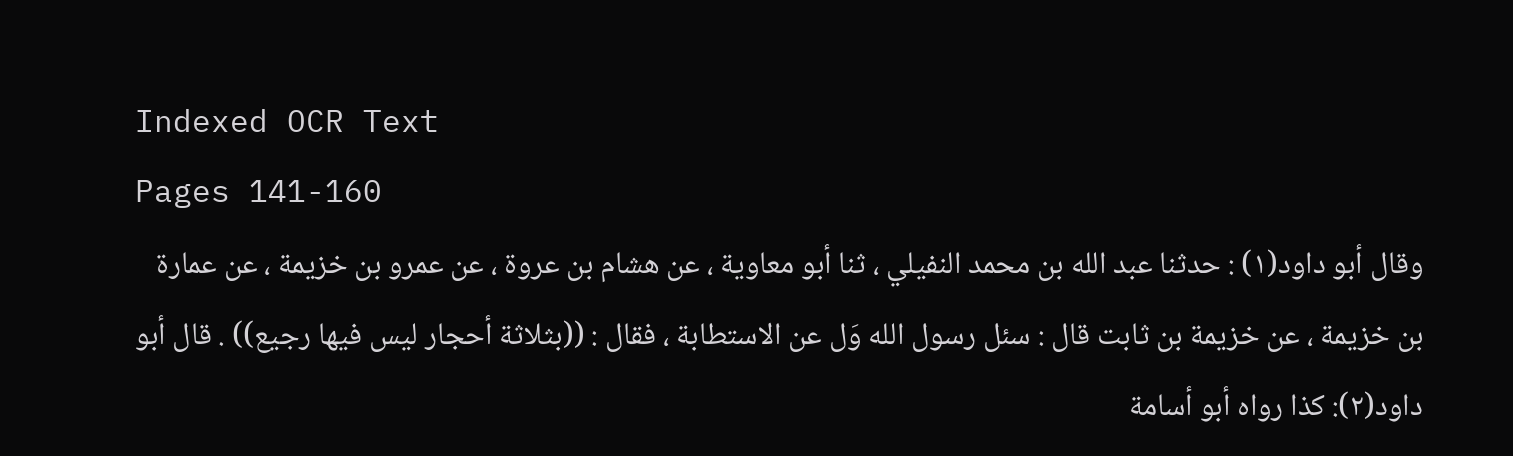Indexed OCR Text
Pages 141-160
وقال أبو داود(١) : حدثنا عبد الله بن محمد النفيلي ، ثنا أبو معاوية ، عن هشام بن عروة ، عن عمرو بن خزيمة ، عن عمارة بن خزيمة ، عن خزيمة بن ثابت قال : سئل رسول الله وَل عن الاستطابة ، فقال : ((بثلاثة أحجار ليس فيها رجيع)) . قال أبو داود(٢): كذا رواه أبو أسامة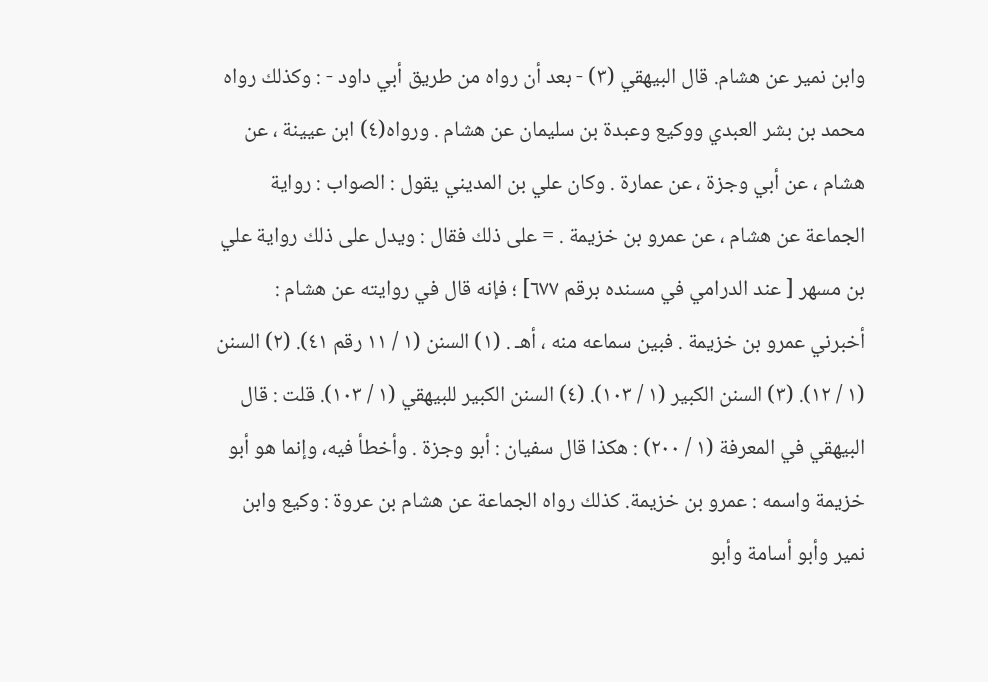وابن نمير عن هشام. قال البيهقي (٣) - بعد أن رواه من طريق أبي داود - : وكذلك رواه محمد بن بشر العبدي ووكيع وعبدة بن سليمان عن هشام . ورواه(٤) ابن عيينة ، عن هشام ، عن أبي وجزة ، عن عمارة . وكان علي بن المديني يقول : الصواب : رواية الجماعة عن هشام ، عن عمرو بن خزيمة . = على ذلك فقال : ويدل على ذلك رواية علي بن مسهر [ عند الدرامي في مسنده برقم ٦٧٧] ؛ فإنه قال في روايته عن هشام : أخبرني عمرو بن خزيمة . فبين سماعه منه ، أهـ . (١) السنن (١ / ١١ رقم ٤١). (٢) السنن (١ / ١٢). (٣) السنن الكبير (١ / ١٠٣). (٤) السنن الكبير للبيهقي (١ / ١٠٣). قلت : قال البيهقي في المعرفة (١ / ٢٠٠) : هكذا قال سفيان : أبو وجزة . وأخطأ فيه، وإنما هو أبو خزيمة واسمه : عمرو بن خزيمة. كذلك رواه الجماعة عن هشام بن عروة : وكيع وابن نمير وأبو أسامة وأبو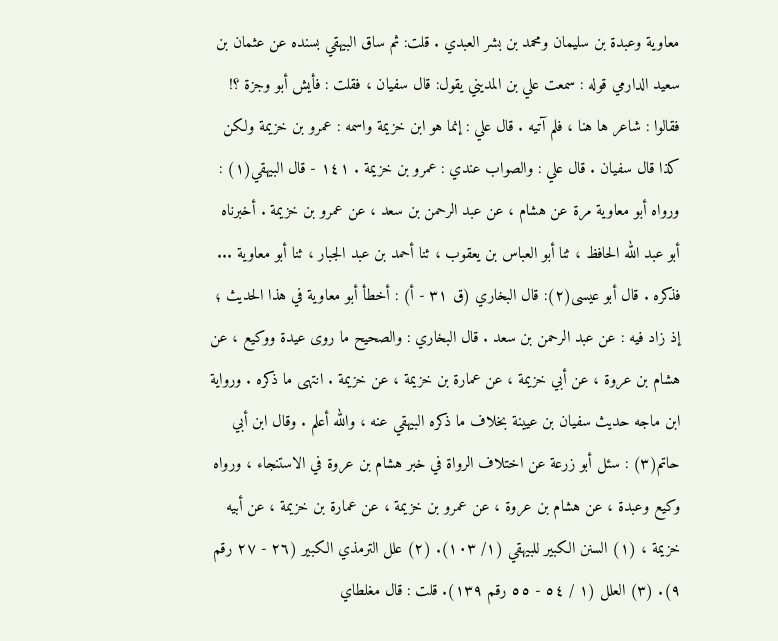معاوية وعبدة بن سليمان ومحمد بن بشر العبدي . قلت: ثم ساق البيهقي بسنده عن عثمان بن سعيد الدارمي قوله : سمعت علي بن المديني يقول: قال سفيان ، فقلت : فأيش أبو وجزة ؟! فقالوا : شاعر ها هنا ، فلم آتيه . قال علي : إنما هو ابن خزيمة واسمه : عمرو بن خزيمة ولكن كذا قال سفيان . قال علي : والصواب عندي : عمرو بن خزيمة . ١٤١ - قال البيهقي(١) : ورواه أبو معاوية مرة عن هشام ، عن عبد الرحمن بن سعد ، عن عمرو بن خزيمة . أخبرناه أبو عبد الله الحافظ ، ثنا أبو العباس بن يعقوب ، ثنا أحمد بن عبد الجبار ، ثنا أبو معاوية ... فذكره . قال أبو عيسى(٢): قال البخاري (ق ٣١ - أ) : أخطأ أبو معاوية في هذا الحديث ؛ إذ زاد فيه : عن عبد الرحمن بن سعد . قال البخاري : والصحيح ما روى عيدة ووكيع ، عن هشام بن عروة ، عن أبي خزيمة ، عن عمارة بن خزيمة ، عن خزيمة . انتهى ما ذكره . ورواية ابن ماجه حديث سفيان بن عيينة بخلاف ما ذكره البيهقي عنه ، والله أعلم . وقال ابن أبي حاتم(٣) : سئل أبو زرعة عن اختلاف الرواة في خبر هشام بن عروة في الاستنجاء ، ورواه وكيع وعبدة ، عن هشام بن عروة ، عن عمرو بن خزيمة ، عن عمارة بن خزيمة ، عن أبيه خزيمة ، (١) السنن الكبير للبيهقي (١/ ١٠٣). (٢) علل الترمذي الكبير (٢٦ - ٢٧ رقم ٩). (٣) العلل (١ / ٥٤ - ٥٥ رقم ١٣٩). قلت : قال مغلطاي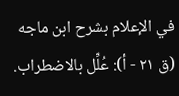في الإعلام بشرح ابن ماجه (ق ٢١ - أ): عُلِّل بالاضطراب.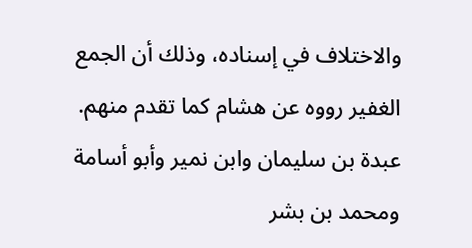والاختلاف في إسناده، وذلك أن الجمع الغفير رووه عن هشام كما تقدم منهم. عبدة بن سليمان وابن نمير وأبو أسامة ومحمد بن بشر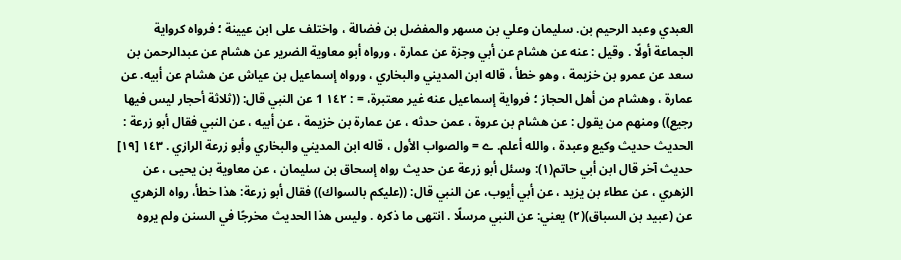العبدي وعبد الرحيم بن. سليمان وعلي بن مسهر والمفضل بن فضالة ، واختلف على ابن عيينة ؛ فرواه كرواية الجماعة أولًا . وقيل : عنه عن هشام عن أبي وجزة عن عمارة ، ورواه أبو معاوية الضرير عن هشام عن عبدالرحمن بن سعد عن عمرو بن خزيمة ، وهو خطأ ، قاله ابن المديني والبخاري ، ورواه إسماعيل بن عياش عن هشام عن أبيه. عن عمارة ، وهشام من أهل الحجاز ؛ فرواية إسماعيل عنه غير معتبرة، = : ١٤٢ 1 عن النبي قال: ((ثلاثة أحجار ليس فيها رجيع)) ومنهم من يقول : عن هشام بن عروة ، عمن حدثه ، عن عمارة بن خزيمة ، عن أبيه ، عن النبي فقال أبو زرعة : الحديث حديث وكيع وعبدة ، والله أعلم. ے = والصواب الأول ، قاله ابن المديني والبخاري وأبو زرعة الرازي . ١٤٣ [١٩] حديث آخر قال ابن أبي حاتم(١): وسئل أبو زرعة عن حديث رواه إسحاق بن سليمان ، عن معاوية بن يحيى ، عن الزهري ، عن عطاء بن يزيد ، عن أبي أيوب، عن النبي قال: ((عليكم بالسواك)) فقال أبو زرعة: هذا خطأ، رواه الزهري عن (عبيد بن السباق)(٢) يعني: عن النبي مرسلًا . انتهى ما ذكره . وليس هذا الحديث مخرجًا في السنن ولم يروه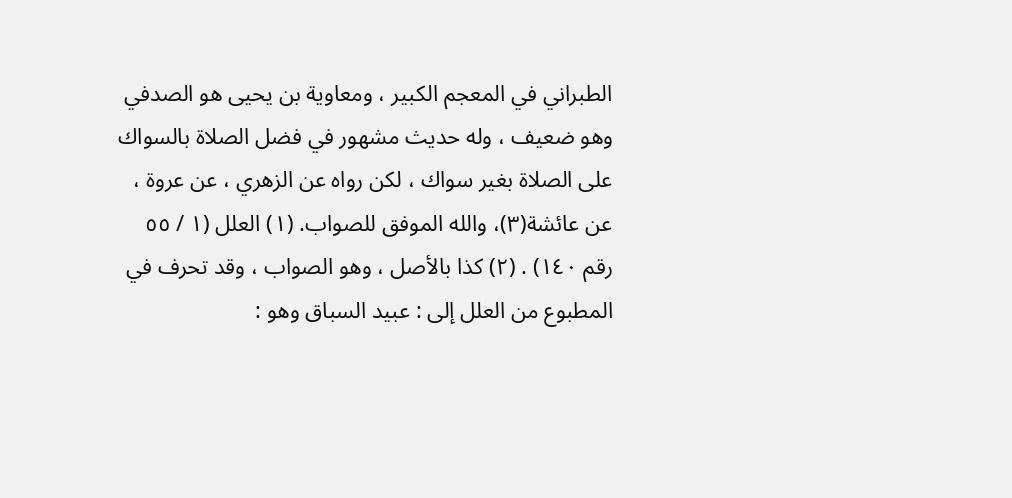الطبراني في المعجم الكبير ، ومعاوية بن يحيى هو الصدفي وهو ضعيف ، وله حديث مشهور في فضل الصلاة بالسواك على الصلاة بغير سواك ، لكن رواه عن الزهري ، عن عروة ، عن عائشة(٣)، والله الموفق للصواب. (١) العلل (١ / ٥٥ رقم ١٤٠) . (٢) كذا بالأصل ، وهو الصواب ، وقد تحرف في المطبوع من العلل إلى : عبيد السباق وهو :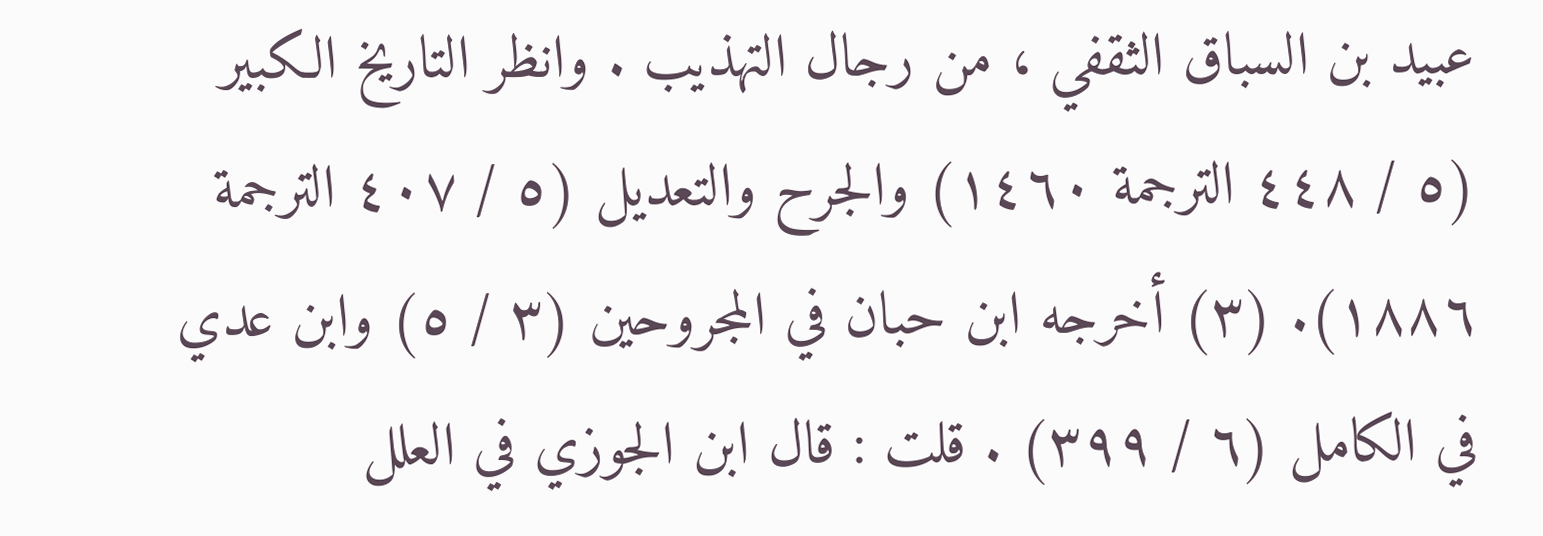عبيد بن السباق الثقفي ، من رجال التهذيب . وانظر التاريخ الكبير (٥ / ٤٤٨ الترجمة ١٤٦٠) والجرح والتعديل (٥ / ٤٠٧ الترجمة ١٨٨٦). (٣) أخرجه ابن حبان في المجروحين (٣ / ٥) وابن عدي في الكامل (٦ / ٣٩٩) . قلت : قال ابن الجوزي في العلل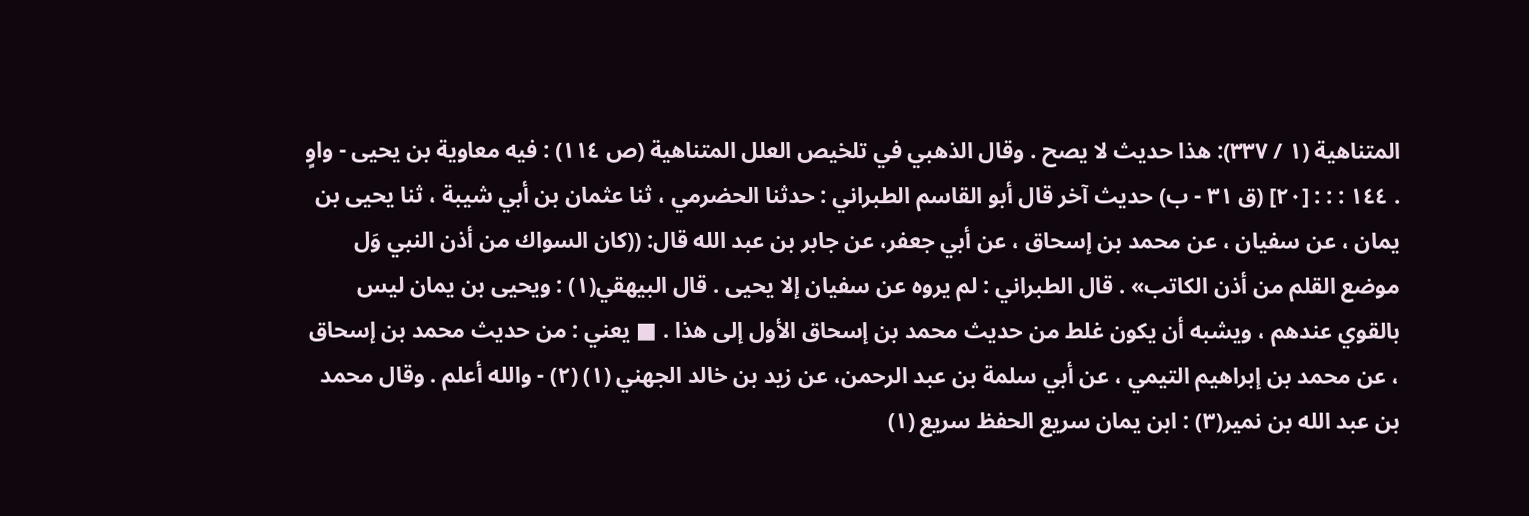المتناهية (١ / ٣٣٧): هذا حديث لا يصح . وقال الذهبي في تلخيص العلل المتناهية (ص ١١٤) : فيه معاوية بن يحيى - واوٍ . ١٤٤ : : : [٢٠] (ق ٣١ - ب) حديث آخر قال أبو القاسم الطبراني : حدثنا الحضرمي ، ثنا عثمان بن أبي شيبة ، ثنا يحيى بن يمان ، عن سفيان ، عن محمد بن إسحاق ، عن أبي جعفر، عن جابر بن عبد الله قال: ((كان السواك من أذن النبي وَل موضع القلم من أذن الكاتب» . قال الطبراني : لم يروه عن سفيان إلا يحيى . قال البيهقي(١) : ويحيى بن يمان ليس بالقوي عندهم ، ويشبه أن يكون غلط من حديث محمد بن إسحاق الأول إلى هذا . ■ يعني : من حديث محمد بن إسحاق ، عن محمد بن إبراهيم التيمي ، عن أبي سلمة بن عبد الرحمن، عن زيد بن خالد الجهني (١) (٢) - والله أعلم . وقال محمد بن عبد الله بن نمير(٣) : ابن يمان سريع الحفظ سريع (١)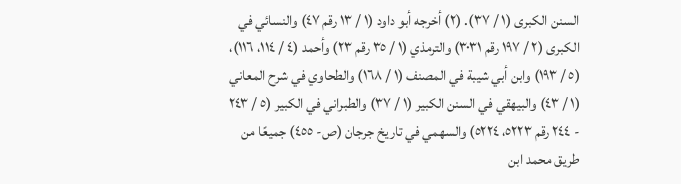السنن الكبرى (١ / ٣٧). (٢) أخرجه أبو داود (١ / ١٣ رقم ٤٧) والنسائي في الكبرى (٢ / ١٩٧ رقم ٣٠٣١) والترمذي (١ / ٣٥ رقم ٢٣) وأحمد (٤ / ١١٤، ١١٦)، (٥ / ١٩٣) وابن أبي شيبة في المصنف (١ / ١٦٨) والطحاوي في شرح المعاني (١ / ٤٣) والبيهقي في السنن الكبير (١ / ٣٧) والطبراني في الكبير (٥ / ٢٤٣ - ٢٤٤ رقم ٥٢٢٣، ٥٢٢٤) والسهمي في تاريخ جرجان (ص- ٤٥٥) جميعًا من طريق محمد ابن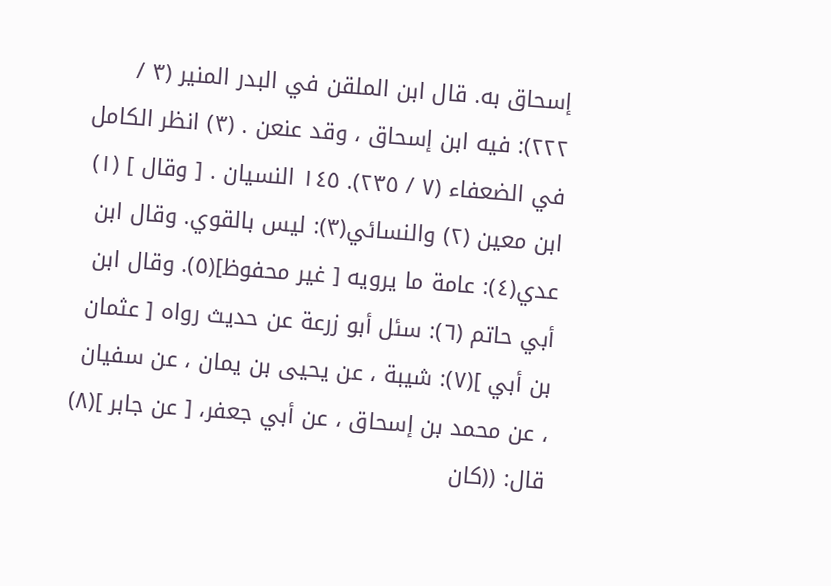إسحاق به. قال ابن الملقن في البدر المنير (٣ / ٢٢٢): فيه ابن إسحاق ، وقد عنعن . (٣) انظر الكامل في الضعفاء (٧ / ٢٣٥). ١٤٥ النسيان . [ وقال ] (١) ابن معين (٢) والنسائي(٣): ليس بالقوي. وقال ابن عدي(٤): عامة ما يرويه [ غير محفوظ](٥). وقال ابن أبي حاتم (٦): سئل أبو زرعة عن حديث رواه [ عثمان بن أبي ](٧): شيبة ، عن يحيى بن يمان ، عن سفيان ، عن محمد بن إسحاق ، عن أبي جعفر، [ عن جابر ](٨) قال: ((كان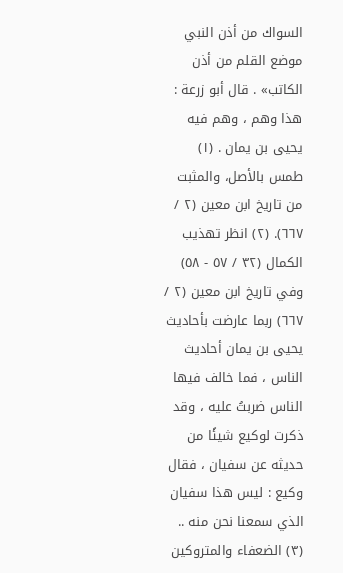السواك من أذن النبي موضع القلم من أذن الكاتب» . قال أبو زرعة : هذا وهم ، وهم فيه يحيى بن يمان . (١) طمس بالأصل، والمثبت من تاريخ ابن معين (٢ / ٦٦٧). (٢) انظر تهذيب الكمال (٣٢ / ٥٧ - ٥٨) وفي تاريخ ابن معين (٢ / ٦٦٧) ربما عارضت بأحاديث يحيى بن يمان أحاديث الناس ، فما خالف فيها الناس ضربتُ عليه ، وقد ذكرت لوكيع شيئًا من حديثه عن سفيان ، فقال وكيع : ليس هذا سفيان الذي سمعنا نحن منه .. (٣) الضعفاء والمتروكين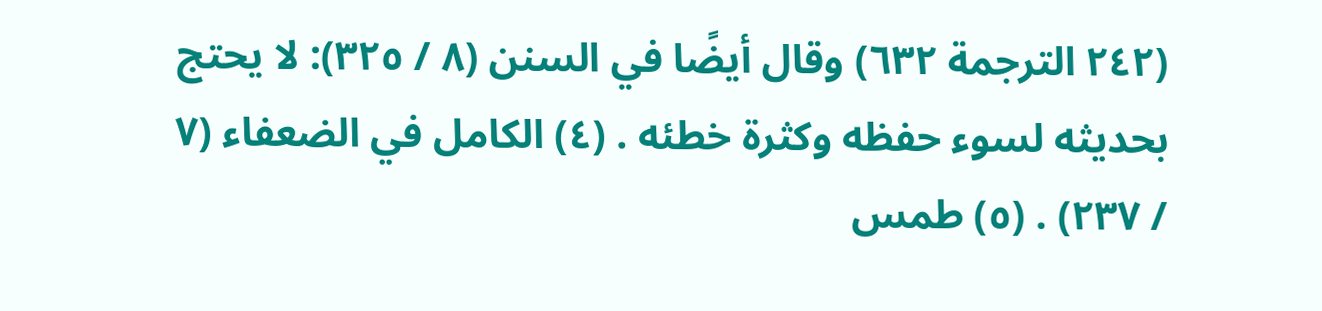(٢٤٢ الترجمة ٦٣٢) وقال أيضًا في السنن (٨ / ٣٢٥): لا يحتج بحديثه لسوء حفظه وكثرة خطئه . (٤) الكامل في الضعفاء (٧ / ٢٣٧) . (٥) طمس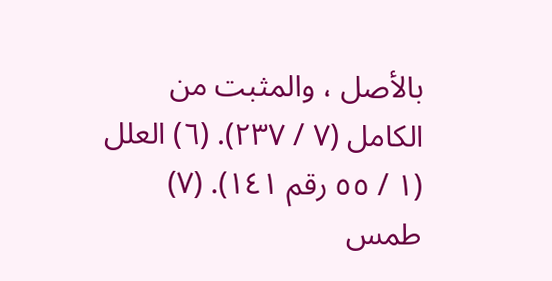بالأصل ، والمثبت من الكامل (٧ / ٢٣٧). (٦) العلل (١ / ٥٥ رقم ١٤١). (٧) طمس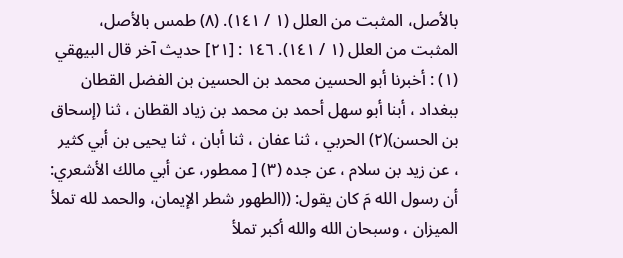بالأصل، المثبت من العلل (١ / ١٤١). (٨) طمس بالأصل، المثبت من العلل (١ / ١٤١). ١٤٦ : [٢١] حديث آخر قال البيهقي (١) : أخبرنا أبو الحسين محمد بن الحسين بن الفضل القطان ببغداد ، أبنا أبو سهل أحمد بن محمد بن زياد القطان ، ثنا (إسحاق بن الحسن)(٢) الحربي ، ثنا عفان ، ثنا أبان ، ثنا يحيى بن أبي كثير ، عن زيد بن سلام ، عن جده (٣) [ ممطور، عن أبي مالك الأشعري: أن رسول الله مَ كان يقول: ((الطهور شطر الإيمان، والحمد لله تملأ الميزان ، وسبحان الله والله أكبر تملأ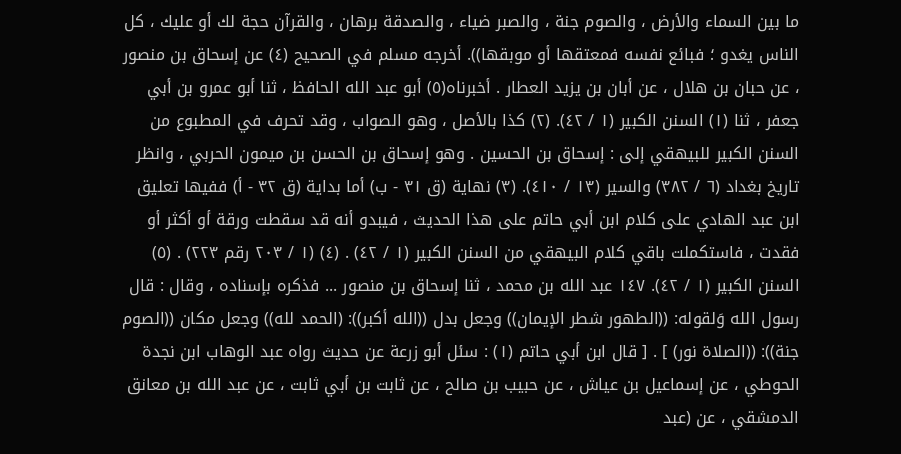ما بين السماء والأرض ، والصوم جنة ، والصبر ضياء ، والصدقة برهان ، والقرآن حجة لك أو عليك ، كل الناس يغدو ؛ فبائع نفسه فمعتقها أو موبقها)). أخرجه مسلم في الصحيح (٤) عن إسحاق بن منصور ، عن حبان بن هلال ، عن أبان بن يزيد العطار . أخبرناه(٥) أبو عبد الله الحافظ ، ثنا أبو عمرو بن أبي جعفر ، ثنا (١) السنن الكبير (١ / ٤٢). (٢) كذا بالأصل ، وهو الصواب ، وقد تحرف في المطبوع من السنن الكبير للبيهقي إلى : إسحاق بن الحسين . وهو إسحاق بن الحسن بن ميمون الحربي ، وانظر تاريخ بغداد (٦ / ٣٨٢) والسير (١٣ / ٤١٠). (٣) نهاية (ق ٣١ - ب) أما بداية (ق ٣٢ - أ) ففيها تعليق ابن عبد الهادي على كلام ابن أبي حاتم على هذا الحديث ، فيبدو أنه قد سقطت ورقة أو أكثر أو فقدت ، فاستكملت باقي كلام البيهقي من السنن الكبير (١ / ٤٢) . (٤) (١ / ٢٠٣ رقم ٢٢٣) . (٥) السنن الكبير (١ / ٤٢). ١٤٧ عبد الله بن محمد ، ثنا إسحاق بن منصور ... فذكره بإسناده ، وقال : قال رسول الله وَلقوله: ((الطهور شطر الإيمان)) وجعل بدل ((الله أكبر)): (الحمد لله)) وجعل مكان ((الصوم جنة)): ((الصلاة نور) ] . [ قال ابن أبي حاتم (١) : سئل أبو زرعة عن حديث رواه عبد الوهاب ابن نجدة الحوطي ، عن إسماعيل بن عياش ، عن حبيب بن صالح ، عن ثابت بن أبي ثابت ، عن عبد الله بن معانق الدمشقي ، عن (عبد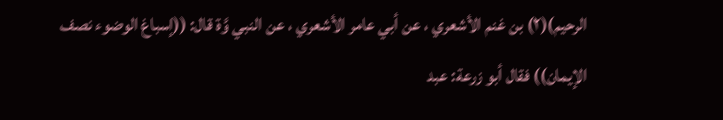الرحيم)(٢) بن غنم الأشعري ، عن أبي عامر الأشعري ، عن النبي وَّة قال: ((إسباغ الوضوء نصف الإيمان)) فقال أبو زرعة: عبد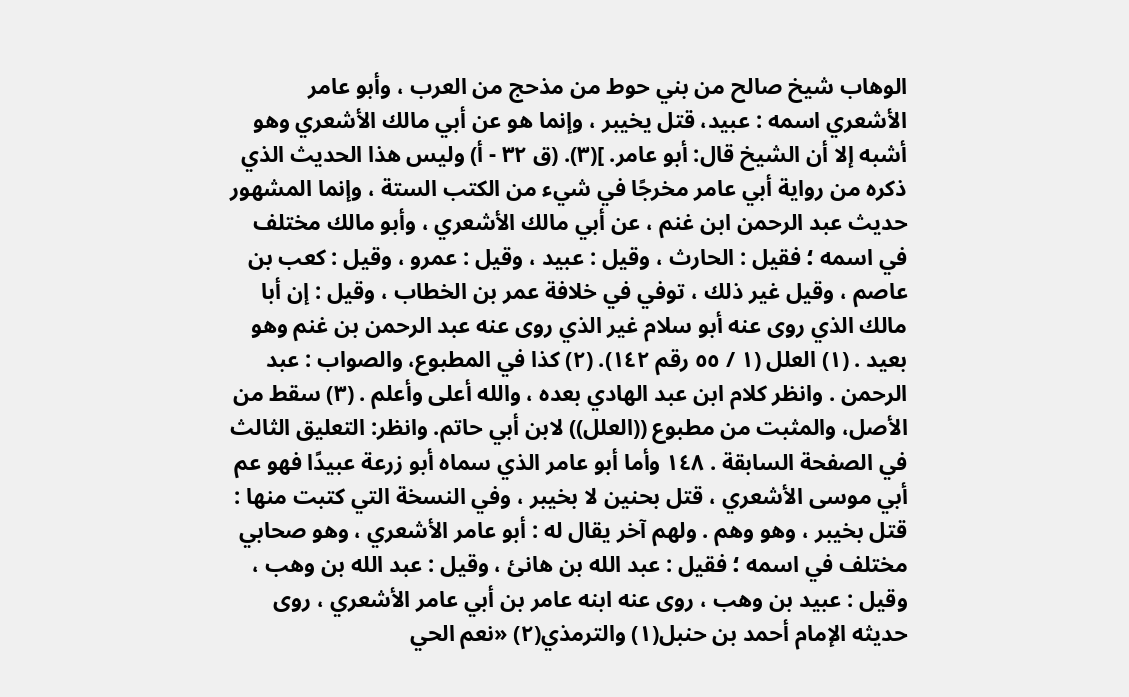الوهاب شيخ صالح من بني حوط من مذحج من العرب ، وأبو عامر الأشعري اسمه : عبيد، قتل يخيبر ، وإنما هو عن أبي مالك الأشعري وهو أشبه إلا أن الشيخ قال: أبو عامر. ](٣). (ق ٣٢ - أ) وليس هذا الحديث الذي ذكره من رواية أبي عامر مخرجًا في شيء من الكتب الستة ، وإنما المشهور حديث عبد الرحمن ابن غنم ، عن أبي مالك الأشعري ، وأبو مالك مختلف في اسمه ؛ فقيل : الحارث ، وقيل : عبيد ، وقيل : عمرو ، وقيل : كعب بن عاصم ، وقيل غير ذلك ، توفي في خلافة عمر بن الخطاب ، وقيل : إن أبا مالك الذي روى عنه أبو سلام غير الذي روى عنه عبد الرحمن بن غنم وهو بعيد . (١) العلل (١ / ٥٥ رقم ١٤٢). (٢) كذا في المطبوع، والصواب : عبد الرحمن . وانظر كلام ابن عبد الهادي بعده ، والله أعلى وأعلم . (٣) سقط من الأصل، والمثبت من مطبوع ((العلل)) لابن أبي حاتم. وانظر: التعليق الثالث في الصفحة السابقة . ١٤٨ وأما أبو عامر الذي سماه أبو زرعة عبيدًا فهو عم أبي موسى الأشعري ، قتل بحنين لا بخيبر ، وفي النسخة التي كتبت منها : قتل بخيبر ، وهو وهم . ولهم آخر يقال له : أبو عامر الأشعري ، وهو صحابي مختلف في اسمه ؛ فقيل : عبد الله بن هانئ ، وقيل : عبد الله بن وهب ، وقيل : عبيد بن وهب ، روى عنه ابنه عامر بن أبي عامر الأشعري ، روى حديثه الإمام أحمد بن حنبل(١) والترمذي(٢) «نعم الحي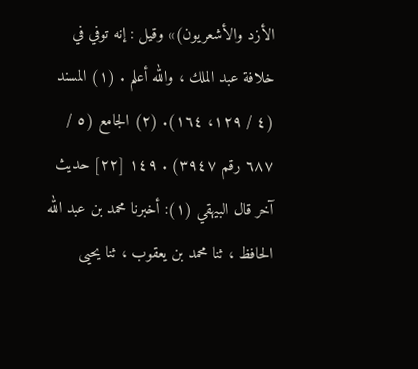الأزد والأشعريون)» وقيل : إنه توفي في خلافة عبد الملك ، والله أعلم . (١) المسند (٤ / ١٢٩، ١٦٤). (٢) الجامع (٥ / ٦٨٧ رقم ٣٩٤٧) . ١٤٩ [٢٢] حديث آخر قال البيهقي (١): أخبرنا محمد بن عبد الله الحافظ ، ثنا محمد بن يعقوب ، ثنا يحيى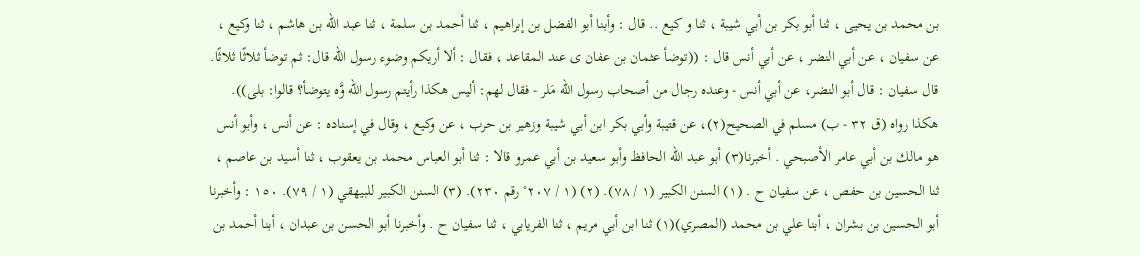بن محمد بن يحيى ، ثنا أبو بكر بن أبي شيبة ، ثنا و کیع .. قال : وأبنا أبو الفضل بن إبراهيم ، ثنا أحمد بن سلمة ، ثنا عبد الله بن هاشم ، ثنا وكيع ، عن سفيان ، عن أبي النضر ، عن أبي أنس قال : ((توضأ عثمان بن عفان ى عند المقاعد ، فقال : ألا أريكم وضوء رسول الله قال: ثم توضأ ثلاثًا ثلاثًا. قال سفيان : قال أبو النضر، عن أبي أنس - وعنده رجال من أصحاب رسول الله مَلر - فقال لهم: أليس هكذا رأيتم رسول الله وَّه يتوضأ؟ قالوا: بلى)). هكذا رواه (ق ٣٢ - ب) مسلم في الصحيح(٢)، عن قتيبة وأبي بكر ابن أبي شيبة وزهير بن حرب ، عن وكيع ، وقال في إسناده : عن أنس ، وأبو أنس هو مالك بن أبي عامر الأصبحي . أخبرنا(٣) أبو عبد الله الحافظ وأبو سعيد بن أبي عمرو قالا : ثنا أبو العباس محمد بن يعقوب ، ثنا أسيد بن عاصم ، ثنا الحسين بن حفص ، عن سفيان ح . (١) السنن الكبير (١ / ٧٨). (٢) (١ / ٢٠٧° رقم ٢٣٠). (٣) السنن الكبير للبيهقي (١ / ٧٩). ١٥٠ : وأخبرنا أبو الحسين بن بشران ، أبنا علي بن محمد (المصري)(١) ثنا ابن أبي مريم ، ثنا الفريابي ، ثنا سفيان ح . وأخبرنا أبو الحسن بن عبدان ، أبنا أحمد بن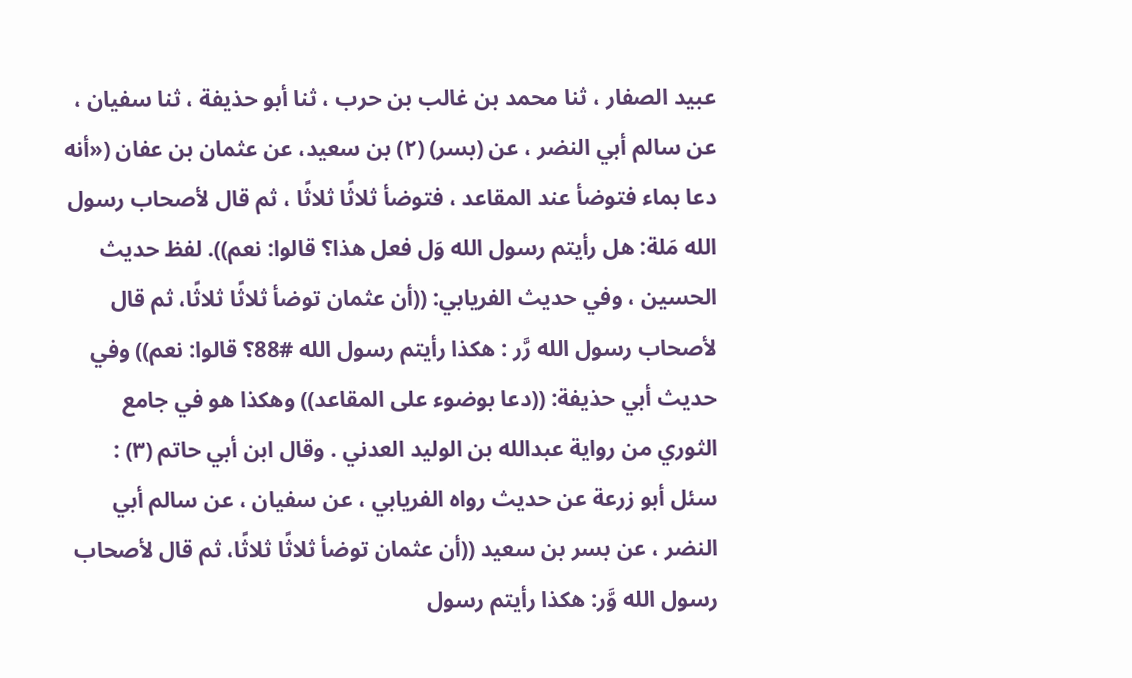عبيد الصفار ، ثنا محمد بن غالب بن حرب ، ثنا أبو حذيفة ، ثنا سفيان ، عن سالم أبي النضر ، عن (بسر) (٢) بن سعيد، عن عثمان بن عفان («أنه دعا بماء فتوضأ عند المقاعد ، فتوضأ ثلاثًا ثلاثًا ، ثم قال لأصحاب رسول الله مَلة: هل رأيتم رسول الله وَل فعل هذا؟ قالوا: نعم)). لفظ حديث الحسين ، وفي حديث الفريابي: ((أن عثمان توضأ ثلاثًا ثلاثًا، ثم قال لأصحاب رسول الله رَّر : هكذا رأيتم رسول الله #88؟ قالوا: نعم)) وفي حديث أبي حذيفة: ((دعا بوضوء على المقاعد)) وهكذا هو في جامع الثوري من رواية عبدالله بن الوليد العدني . وقال ابن أبي حاتم (٣) : سئل أبو زرعة عن حديث رواه الفريابي ، عن سفيان ، عن سالم أبي النضر ، عن بسر بن سعيد ((أن عثمان توضأ ثلاثًا ثلاثًا، ثم قال لأصحاب رسول الله وَّر: هكذا رأيتم رسول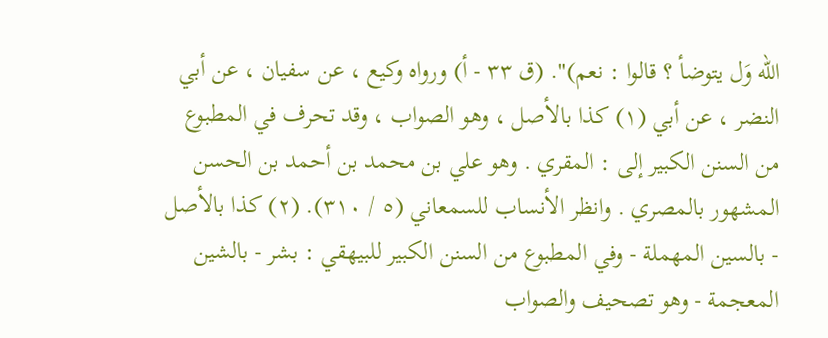الله وَل يتوضأ ؟ قالوا : نعم)". (ق ٣٣ - أ) ورواه وكيع ، عن سفيان ، عن أبي النضر ، عن أبي (١) كذا بالأصل ، وهو الصواب ، وقد تحرف في المطبوع من السنن الكبير إلى : المقري . وهو علي بن محمد بن أحمد بن الحسن المشهور بالمصري . وانظر الأنساب للسمعاني (٥ / ٣١٠). (٢) كذا بالأصل - بالسين المهملة - وفي المطبوع من السنن الكبير للبيهقي : بشر - بالشين المعجمة - وهو تصحيف والصواب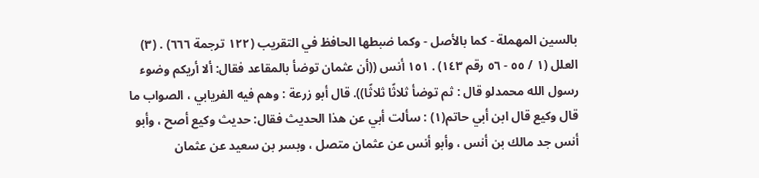بالسين المهملة - كما بالأصل - وكما ضبطها الحافظ في التقريب (١٢٢ ترجمة ٦٦٦) . (٣) العلل (١ / ٥٥ - ٥٦ رقم ١٤٣) . ١٥١ أنس ((أن عثمان توضأ بالمقاعد فقال: ألا أريكم وضوء رسول الله محمدلو قال : ثم توضأ ثلاثًا ثلاثًا)). قال أبو زرعة : وهم فيه الفريابي ، الصواب ما قال وكيع قال ابن أبي حاتم(١) : سألت أبي عن هذا الحديث فقال: حديث وكيع أصح ، وأبو أنس جد مالك بن أنس ، وأبو أنس عن عثمان متصل ، وبسر بن سعيد عن عثمان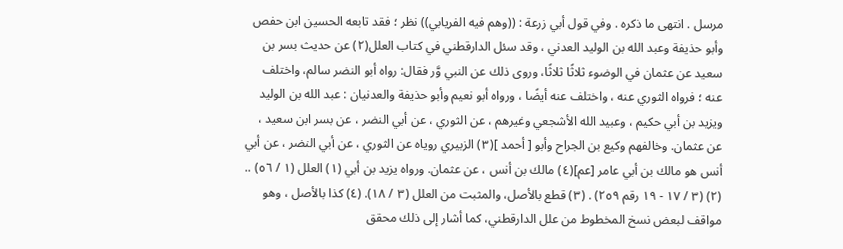مرسل . انتهى ما ذكره . وفي قول أبي زرعة : ((وهم فيه الفريابي)) نظر ؛ فقد تابعه الحسين ابن حفص وأبو حذيفة وعبد الله بن الوليد العدني ، وقد سئل الدارقطني في كتاب العلل(٢) عن حديث بسر بن سعيد عن عثمان في الوضوء ثلاثًا ثلاثًا، وروى ذلك عن النبي وَّر فقال: رواه أبو النضر سالم، واختلف عنه ؛ فرواه الثوري عنه ، واختلف عنه أيضًا ، ورواه أبو نعيم وأبو حذيفة والعدنيان : عبد الله بن الوليد ويزيد بن أبي حكيم ، وعبيد الله الأشجعي وغيرهم ، عن الثوري ، عن أبي النضر ، عن بسر ابن سعيد ، عن عثمان. وخالفهم وكيع بن الجراح وأبو [ أحمد ](٣) الزبيري روياه عن الثوري ، عن أبي النضر ، عن أبي أنس هو مالك بن أبي عامر [عم](٤) مالك بن أنس ، عن عثمان. ورواه يزيد بن أبي (١) العلل (١ / ٥٦) .. (٢) (٣ / ١٧ - ١٩ رقم ٢٥٩) . (٣) قطع بالأصل، والمثبت من العلل (٣ / ١٨). (٤) كذا بالأصل ، وهو مواقف لبعض نسخ المخطوط من علل الدارقطني، كما أشار إلى ذلك محقق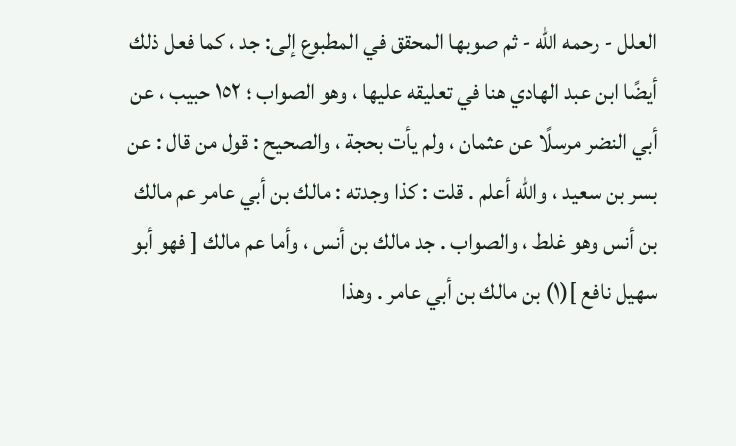العلل - رحمه الله - ثم صوبها المحقق في المطبوع إلى: جد ، كما فعل ذلك أيضًا ابن عبد الهادي هنا في تعليقه عليها ، وهو الصواب ؛ ١٥٢ حبيب ، عن أبي النضر مرسلًا عن عثمان ، ولم يأت بحجة ، والصحيح : قول من قال : عن بسر بن سعيد ، والله أعلم . قلت : كذا وجدته : مالك بن أبي عامر عم مالك بن أنس وهو غلط ، والصواب . جد مالك بن أنس ، وأما عم مالك [ فهو أبو سهيل نافع ](١) بن مالك بن أبي عامر . وهذا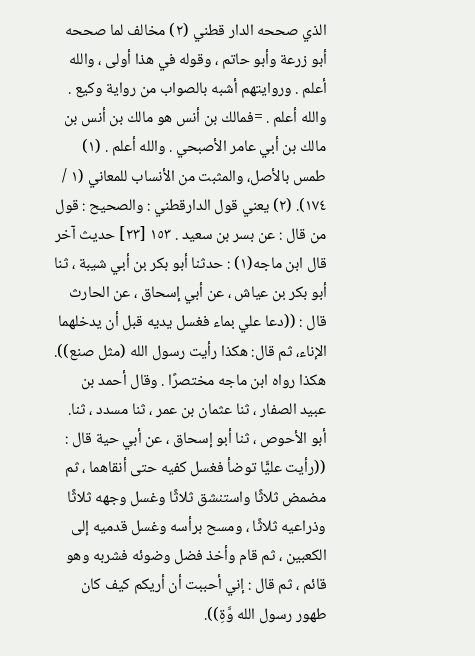الذي صححه الدار قطني (٢) مخالف لما صححه أبو زرعة وأبو حاتم ، وقوله في هذا أولى ، والله أعلم . وروايتهم أشبه بالصواب من رواية وكيع . والله أعلم . =فمالك بن أنس هو مالك بن أنس بن مالك بن أبي عامر الأصبحي . والله أعلم . (١) طمس بالأصل، والمثبت من الأنساب للمعاني (١ / ١٧٤). (٢) يعني قول الدارقطني : والصحيح : قول من قال : عن بسر بن سعيد . ١٥٣ [٢٣] حديث آخر قال ابن ماجه(١) : حدثنا أبو بكر بن أبي شيبة ، ثنا أبو بكر بن عياش ، عن أبي إسحاق ، عن الحارث قال : ((دعا علي بماء فغسل يديه قبل أن يدخلهما الإناء، ثم قال: هكذا رأيت رسول الله (مثل صنع)). هكذا رواه ابن ماجه مختصرًا . وقال أحمد بن عبيد الصفار ، ثنا عثمان بن عمر ، ثنا مسدد ، ثنا. أبو الأحوص ، ثنا أبو إسحاق ، عن أبي حية قال : ((رأيت عليًّا توضأ فغسل کفیه حتى أنقاهما ، ثم مضمض ثلاثًا واستنشق ثلاثًا وغسل وجهه ثلاثًا وذراعيه ثلاثًا ، ومسح برأسه وغسل قدميه إلى الكعبين ، ثم قام وأخذ فضل وضوئه فشربه وهو قائم ، ثم قال : إني أحببت أن أريكم كيف كان طهور رسول الله وَّةِ)).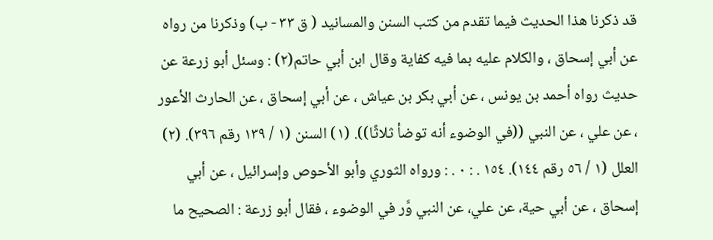قد ذكرنا هذا الحديث فيما تقدم من كتب السنن والمسانيد ( ق ٣٣ - ب) وذكرنا من رواه عن أبي إسحاق ، والكلام عليه بما فيه كفاية وقال ابن أبي حاتم(٢) : وسئل أبو زرعة عن حديث رواه أحمد بن يونس ، عن أبي بكر بن عياش ، عن أبي إسحاق ، عن الحارث الأعور ، عن علي ، عن النبي ((في الوضوء أنه توضأ ثلاثًا)). (١) السنن (١ / ١٣٩ رقم ٣٩٦). (٢) العلل (١ / ٥٦ رقم ١٤٤). ١٥٤ . : ٠ . : ورواه الثوري وأبو الأحوص وإسرائيل ، عن أبي إسحاق ، عن أبي حية، عن علي، عن النبي وَّر في الوضوء ، فقال أبو زرعة : الصحيح ما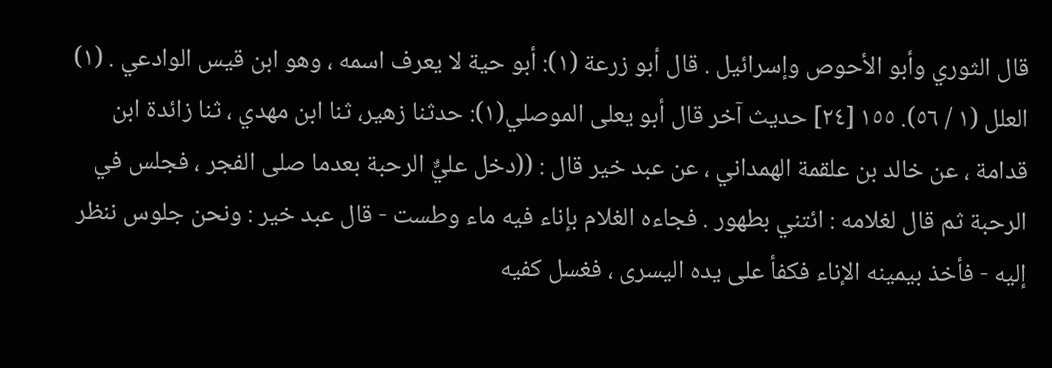قال الثوري وأبو الأحوص وإسرائيل . قال أبو زرعة (١): أبو حية لا يعرف اسمه ، وهو ابن قيس الوادعي . (١) العلل (١ / ٥٦). ١٥٥ [٢٤] حديث آخر قال أبو يعلى الموصلي(١): حدثنا زهير، ثنا ابن مهدي ، ثنا زائدة ابن قدامة ، عن خالد بن علقمة الهمداني ، عن عبد خير قال : ((دخل عليٌّ الرحبة بعدما صلى الفجر ، فجلس في الرحبة ثم قال لغلامه : ائتني بطهور . فجاءه الغلام بإناء فيه ماء وطست - قال عبد خير : ونحن جلوس ننظر إليه - فأخذ بيمينه الإناء فكفأ على يده اليسرى ، فغسل كفيه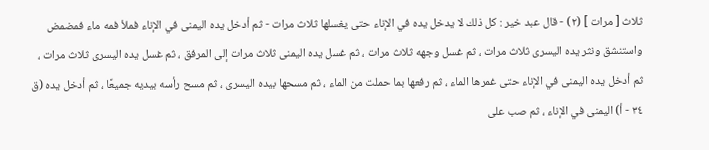ثلاث [ مرات ] (٢) - قال عبد خير : كل ذلك لا يدخل يده في الإناء حتى يغسلها ثلاث مرات - ثم أدخل يده اليمنى في الإناء فملأ فمه ماء فمضمض واستنشق ونثر يده اليسرى ثلاث مرات ، ثم غسل وجهه ثلاث مرات ، ثم غسل يده اليمنى ثلاث مرات إلى المرفق ، ثم غسل يده اليسرى ثلاث مرات ، ثم أدخل يده اليمنى في الإناء حتى غمرها الماء ، ثم رفعها بما حملت من الماء ، ثم مسحها بيده اليسرى ، ثم مسح رأسه بيديه جميعًا ، ثم أدخل يده (ق ٣٤ - أ) اليمنى في الإناء ، ثم صب على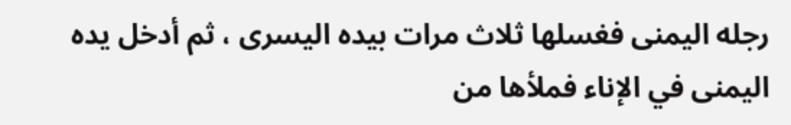رجله اليمنى فغسلها ثلاث مرات بيده اليسرى ، ثم أدخل يده اليمنى في الإناء فملأها من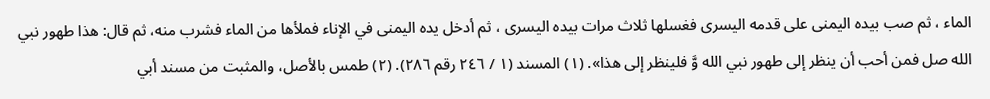الماء ، ثم صب بيده اليمنى على قدمه اليسرى فغسلها ثلاث مرات بيده اليسرى ، ثم أدخل يده اليمنى في الإناء فملأها من الماء فشرب منه، ثم قال: هذا طهور نبي الله صل فمن أحب أن ينظر إلى طهور نبي الله وَّ فلينظر إلى هذا». (١) المسند (١ / ٢٤٦ رقم ٢٨٦). (٢) طمس بالأصل، والمثبت من مسند أبي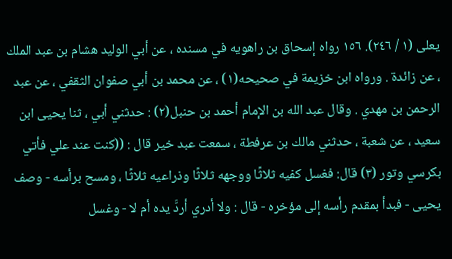يعلى (١ / ٢٤٦). ١٥٦ رواه إسحاق بن راهويه في مسنده ، عن أبي الوليد هشام بن عبد الملك ، عن زائدة . ورواه ابن خزيمة في صحيحه(١) ، عن محمد بن أبي صفوان الثقفي ، عن عبد الرحمن بن مهدي . وقال عبد الله بن الإمام أحمد بن حنبل(٢) : حدثني أبي ، ثنا يحيى ابن سعيد ، عن شعبة ، حدثني مالك بن عرفطة ، سمعت عبد خير قال : ((كنت عند علي فأتي بكرسي وتور (٣) قال: فغسل كفيه ثلاثًا ووجهه ثلاثًا وذراعيه ثلاثًا ، ومسح برأسه - وصف يحيى - فبدأ بمقدم رأسه إلى مؤخره - قال : ولا أدري أردَّ يده أم لا - وغسل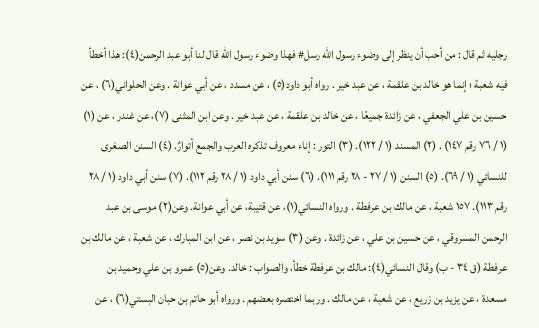رجليه ثم قال : من أحب أن ينظر إلى وضوء رسول الله رسل# فهذا وضوء رسول الله قال لنا أبو عبد الرحمن(٤): هذا أخطأ فيه شعبة ؛ إنما هو خالد بن علقمة ، عن عبد خير . رواه أبو داود(٥) ، عن مسدد ، عن أبي عوانة . وعن الحلواني(٦) ، عن حسين بن علي الجعفي ، عن زائدة جميعًا ، عن خالد بن علقمة ، عن عبد خير . وعن ابن المثنى (٧)، عن غندر ، عن (١) (١ / ٧٦ رقم ١٤٧) . (٢) المسند (١ / ١٢٢). (٣) التور : إناء معروف تذكره العرب والجمع أتوارٌ. (٤) السنن الصغرى للنسائي (١ / ٦٩). (٥) السنن (١ / ٢٧ - ٢٨ رقم ١١١). (٦) سنن أبي داود (١ / ٢٨ رقم ١١٢). (٧) سنن أبي داود (١ / ٢٨ رقم ١١٣). ١٥٧ شعبة ، عن مالك بن عرفطة . ورواه النسائي(١)، عن قتيبة، عن أبي عوانة. وعن(٢) موسى بن عبد الرحمن المسروقي ، عن حسين بن علي ، عن زائدة . وعن (٣) سويد بن نصر ، عن ابن المبارك ، عن شعبة ، عن مالك بن عرفطة (ق ٣٤ - ب) وقال النسائي(٤): مالك بن عرفطة خطأ، والصواب : خالد. وعن(٥) عمرو بن علي وحميد بن مسعدة ، عن يزيد بن زريع ، عن شعبة ، عن مالك . وربما اختصره بعضهم . ورواه أبو حاتم بن حبان البستي(٦) ، عن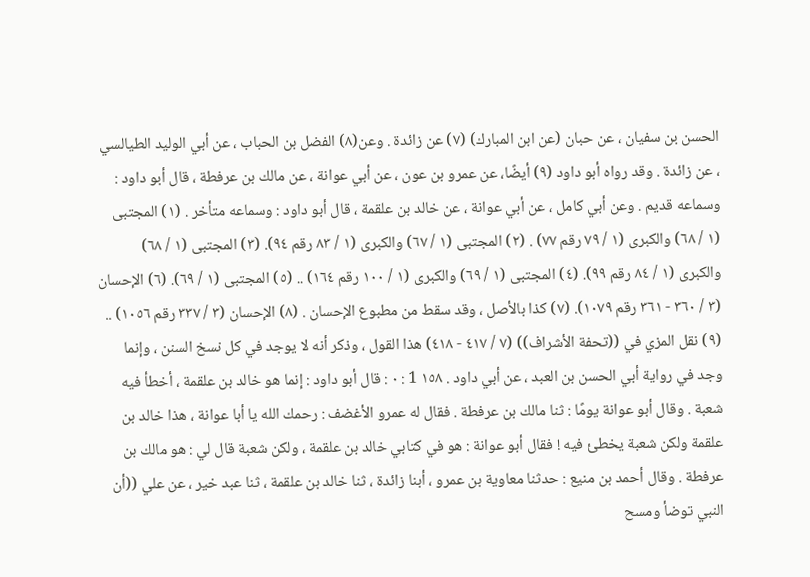الحسن بن سفيان ، عن حبان (عن ابن المبارك) (٧) عن زائدة . وعن(٨) الفضل بن الحباب ، عن أبي الوليد الطيالسي ، عن زائدة . وقد رواه أبو داود (٩) أيضًا، عن عمرو بن عون ، عن أبي عوانة ، عن مالك بن عرفطة ، قال أبو داود : وسماعه قديم . وعن أبي كامل ، عن أبي عوانة ، عن خالد بن علقمة ، قال أبو داود : وسماعه متأخر . (١) المجتبى (١ / ٦٨) والكبرى (١ / ٧٩ رقم ٧٧) . (٢) المجتبى (١ / ٦٧) والكبرى (١ / ٨٣ رقم ٩٤). (٣) المجتبى (١ / ٦٨) والكبرى (١ / ٨٤ رقم ٩٩). (٤) المجتبى (١ / ٦٩) والكبرى (١ / ١٠٠ رقم ١٦٤) .. (٥) المجتبى (١ / ٦٩). (٦) الإحسان (٣ / ٣٦٠ - ٣٦١ رقم ١٠٧٩). (٧) كذا بالأصل ، وقد سقط من مطبوع الإحسان . (٨) الإحسان (٣ / ٣٣٧ رقم ١٠٥٦) .. (٩) نقل المزي في ((تحفة الأشراف)) (٧ / ٤١٧ - ٤١٨) هذا القول ، وذكر أنه لا يوجد في كل نسخ السنن ، وإنما وجد في رواية أبي الحسن بن العبد ، عن أبي داود . ١٥٨ 1 : ٠ : قال أبو داود : إنما هو خالد بن علقمة ، أخطأ فيه شعبة . وقال أبو عوانة يومًا : ثنا مالك بن عرفطة . فقال له عمرو الأغضف : رحمك الله يا أبا عوانة ، هذا خالد بن علقمة ولكن شعبة يخطئ فيه ! فقال أبو عوانة : هو في كتابي خالد بن علقمة ، ولكن شعبة قال لي : هو مالك بن عرفطة . وقال أحمد بن منيع : حدثنا معاوية بن عمرو ، أبنا زائدة ، ثنا خالد بن علقمة ، ثنا عبد خير ، عن علي ((أن النبي توضأ ومسح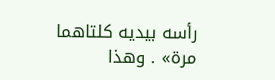رأسه بيديه كلتاهما مرة» . وهذا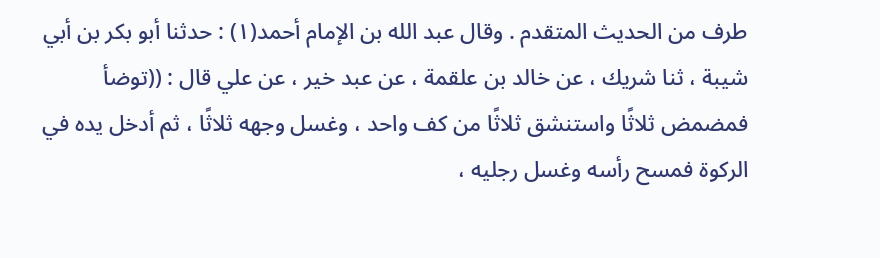طرف من الحديث المتقدم . وقال عبد الله بن الإمام أحمد(١) : حدثنا أبو بكر بن أبي شيبة ، ثنا شريك ، عن خالد بن علقمة ، عن عبد خير ، عن علي قال : ((توضأ فمضمض ثلاثًا واستنشق ثلاثًا من كف واحد ، وغسل وجهه ثلاثًا ، ثم أدخل يده في الركوة فمسح رأسه وغسل رجليه ،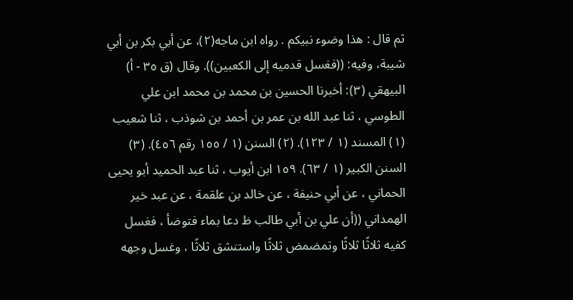ثم قال : هذا وضوء نبيكم . رواه ابن ماجه(٢)، عن أبي بكر بن أبي شيبة، وفيه: ((فغسل قدميه إلى الكعبين)). وقال (ق ٣٥ - أ) البيهقي (٣): أخبرنا الحسين بن محمد بن محمد ابن علي الطوسي ، ثنا عبد الله بن عمر بن أحمد بن شوذب ، ثنا شعيب (١) المسند (١ / ١٢٣). (٢) السنن (١ / ١٥٥ رقم ٤٥٦). (٣) السنن الكبير (١ / ٦٣). ١٥٩ ابن أيوب ، ثنا عبد الحميد أبو يحيى الحماني ، عن أبي حنيفة ، عن خالد بن علقمة ، عن عبد خير الهمداني ((أن علي بن أبي طالب ظ دعا بماء فتوضأ ، فغسل كفيه ثلاثًا ثلاثًا وتمضمض ثلاثًا واستنشق ثلاثًا ، وغسل وجهه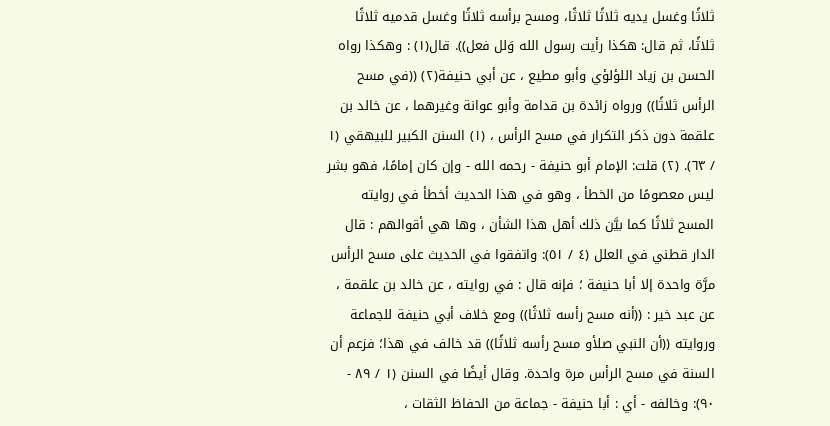ثلاثًا وغسل يديه ثلاثًا ثلاثًا، ومسح برأسه ثلاثًا وغسل قدميه ثلاثًا ثلاثًا، ثم قال: هكذا رأيت رسول الله وَلل فعل)). قال(١) : وهكذا رواه الحسن بن زياد اللؤلؤي وأبو مطيع ، عن أبي حنيفة(٢) ((في مسح الرأس ثلاثًا)) ورواه زائدة بن قدامة وأبو عوانة وغيرهما ، عن خالد بن علقمة دون ذكر التكرار في مسح الرأس ، (١) السنن الكبير للبيهقي (١ / ٦٣). (٢) قلت: الإمام أبو حنيفة - رحمه الله - وإن كان إمامًا، فهو بشر ليس معصومًا من الخطأ ، وهو في هذا الحديث أخطأ في روايته المسح ثلاثًا كما بيَّن ذلك أهل هذا الشأن ، وها هي أقوالهم : قال الدار قطني في العلل (٤ / ٥١): واتفقوا في الحديث على مسح الرأس مرَّة واحدة إلا أبا حنيفة ؛ فإنه قال : في روايته ، عن خالد بن علقمة ، عن عبد خير : ((أنه مسح رأسه ثلاثًا)) ومع خلاف أبي حنيفة للجماعة وروايته ((أن النبي صلأو مسح رأسه ثلاثًا)) قد خالف في هذا؛ فزعم أن السنة في مسح الرأس مرة واحدة. وقال أيضًا في السنن (١ / ٨٩ - ٩٠): وخالفه - أي : أبا حنيفة - جماعة من الحفاظ الثقات ،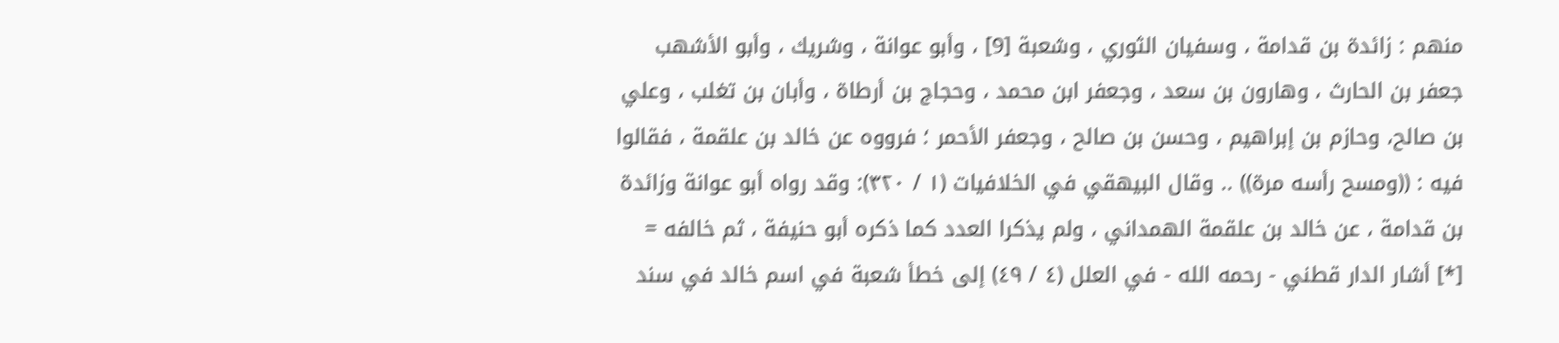منهم : زائدة بن قدامة ، وسفيان الثوري ، وشعبة [9] ، وأبو عوانة ، وشريك ، وأبو الأشهب جعفر بن الحارث ، وهارون بن سعد ، وجعفر ابن محمد ، وحجاج بن أرطاة ، وأبان بن تغلب ، وعلي بن صالح، وحازم بن إبراهيم ، وحسن بن صالح ، وجعفر الأحمر ؛ فرووه عن خالد بن علقمة ، فقالوا فیه : ((ومسح رأسه مرة)) .. وقال البيهقي في الخلافيات (١ / ٣٢٠): وقد رواه أبو عوانة وزائدة بن قدامة ، عن خالد بن علقمة الهمداني ، ولم يذكرا العدد كما ذكره أبو حنيفة ، ثم خالفه = [*] أشار الدار قطني - رحمه الله - في العلل (٤ / ٤٩) إلى خطأ شعبة في اسم خالد في سند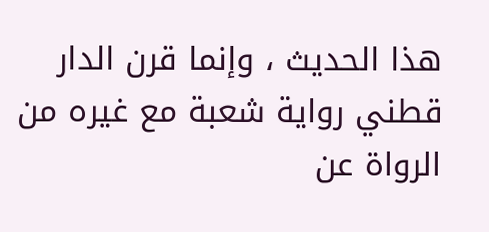هذا الحديث ، وإنما قرن الدار قطني رواية شعبة مع غيره من الرواة عن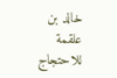خالد بن علقمة للاحتجاج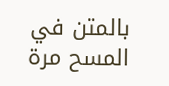بالمتن في المسح مرة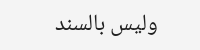وليس بالسند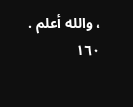، والله أعلم . ١٦٠